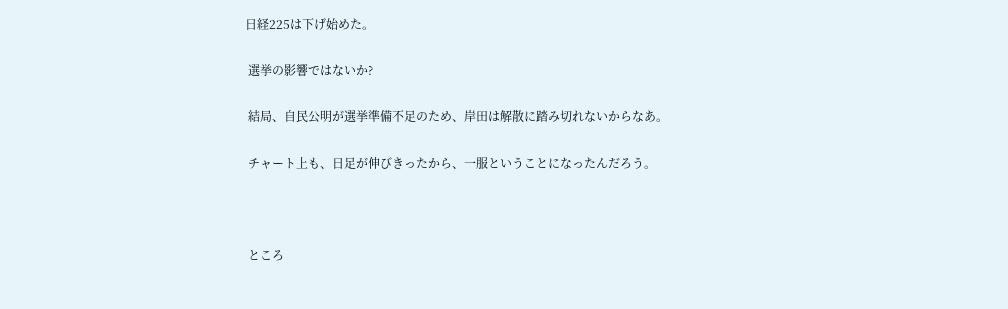日経225は下げ始めた。

 選挙の影響ではないか?

 結局、自民公明が選挙準備不足のため、岸田は解散に踏み切れないからなあ。

 チャート上も、日足が伸びきったから、一服ということになったんだろう。



 ところ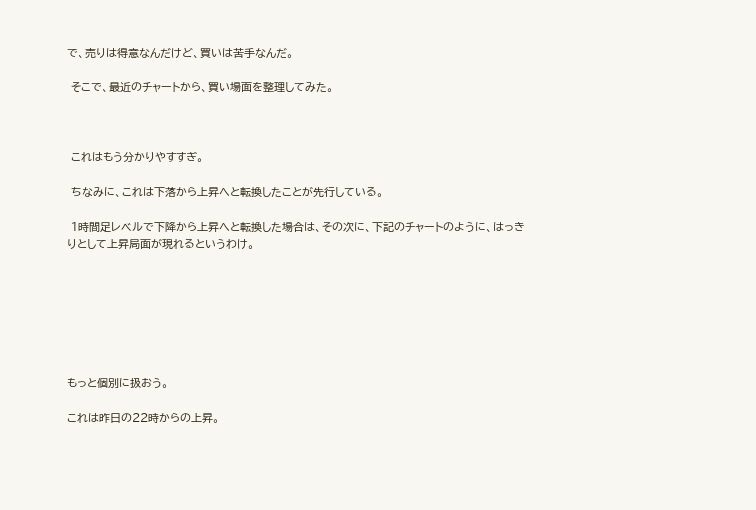で、売りは得意なんだけど、買いは苦手なんだ。

 そこで、最近のチャートから、買い場面を整理してみた。



 これはもう分かりやすすぎ。

 ちなみに、これは下落から上昇へと転換したことが先行している。

 1時間足レベルで下降から上昇へと転換した場合は、その次に、下記のチャートのように、はっきりとして上昇局面が現れるというわけ。







もっと個別に扱おう。

これは昨日の22時からの上昇。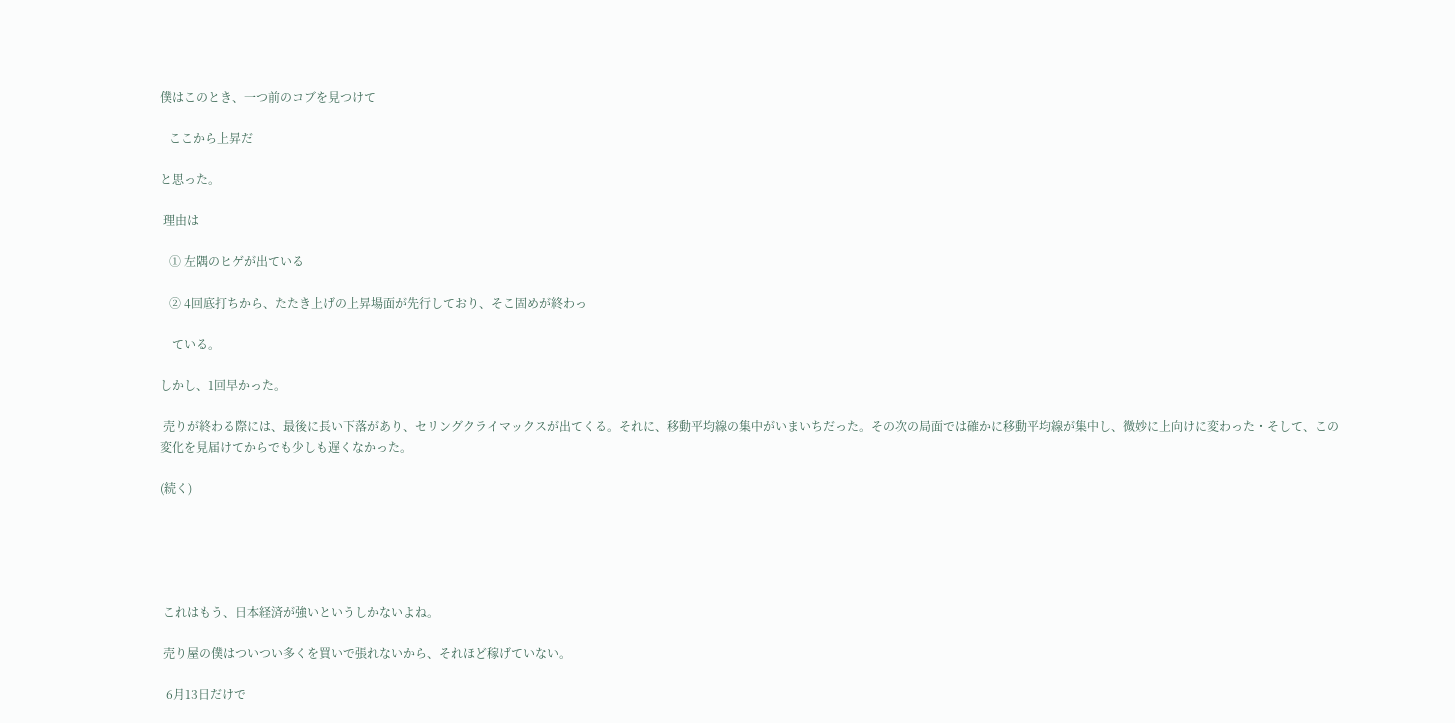僕はこのとき、一つ前のコブを見つけて

   ここから上昇だ

と思った。

 理由は

   ① 左隅のヒゲが出ている

   ② 4回底打ちから、たたき上げの上昇場面が先行しており、そこ固めが終わっ

    ている。

しかし、1回早かった。

 売りが終わる際には、最後に長い下落があり、セリングクライマックスが出てくる。それに、移動平均線の集中がいまいちだった。その次の局面では確かに移動平均線が集中し、微妙に上向けに変わった・そして、この変化を見届けてからでも少しも遅くなかった。

(続く)





 これはもう、日本経済が強いというしかないよね。

 売り屋の僕はついつい多くを買いで張れないから、それほど稼げていない。

  6月13日だけで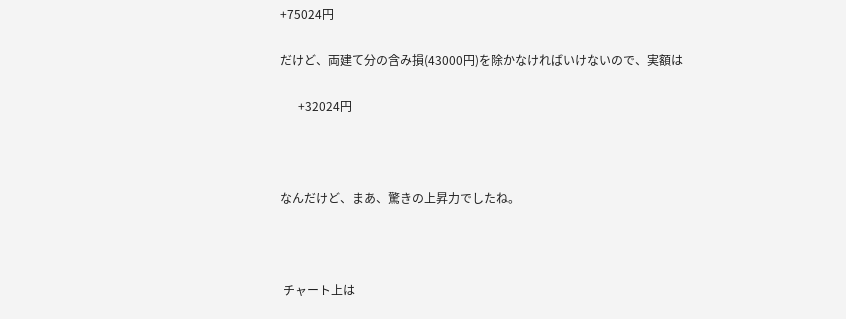+75024円

だけど、両建て分の含み損(43000円)を除かなければいけないので、実額は

      +32024円



なんだけど、まあ、驚きの上昇力でしたね。



 チャート上は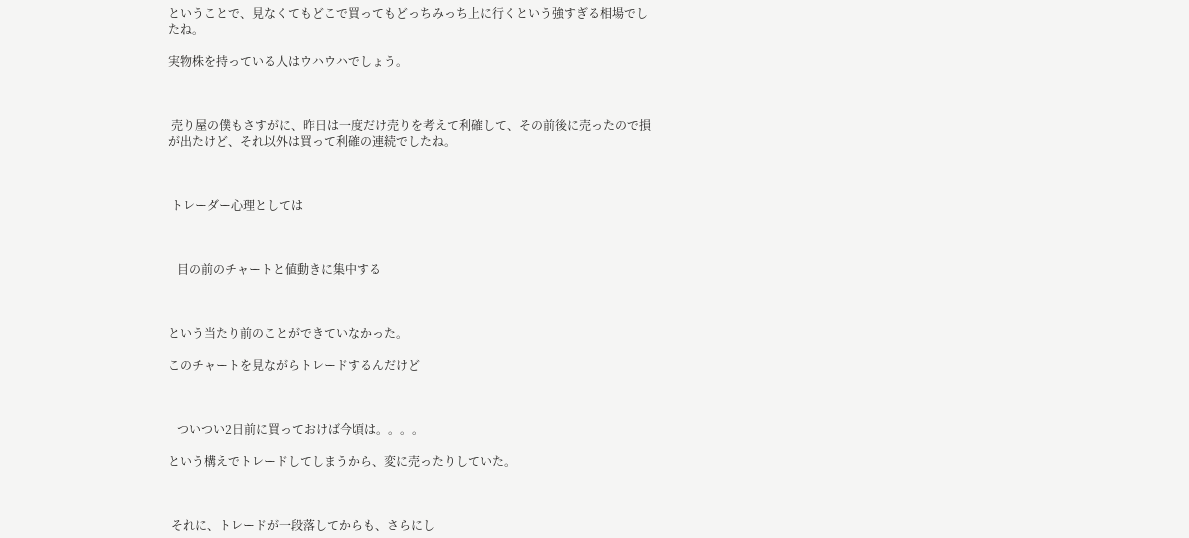ということで、見なくてもどこで買ってもどっちみっち上に行くという強すぎる相場でしたね。

実物株を持っている人はウハウハでしょう。



 売り屋の僕もさすがに、昨日は一度だけ売りを考えて利確して、その前後に売ったので損が出たけど、それ以外は買って利確の連続でしたね。



 トレーダー心理としては



   目の前のチャートと値動きに集中する



という当たり前のことができていなかった。

このチャートを見ながらトレードするんだけど



   ついつい2日前に買っておけば今頃は。。。。

という構えでトレードしてしまうから、変に売ったりしていた。



 それに、トレードが一段落してからも、さらにし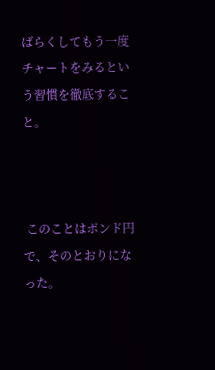ばらくしてもう一度チャートをみるという習慣を徹底すること。



 このことはポンド円で、そのとおりになった。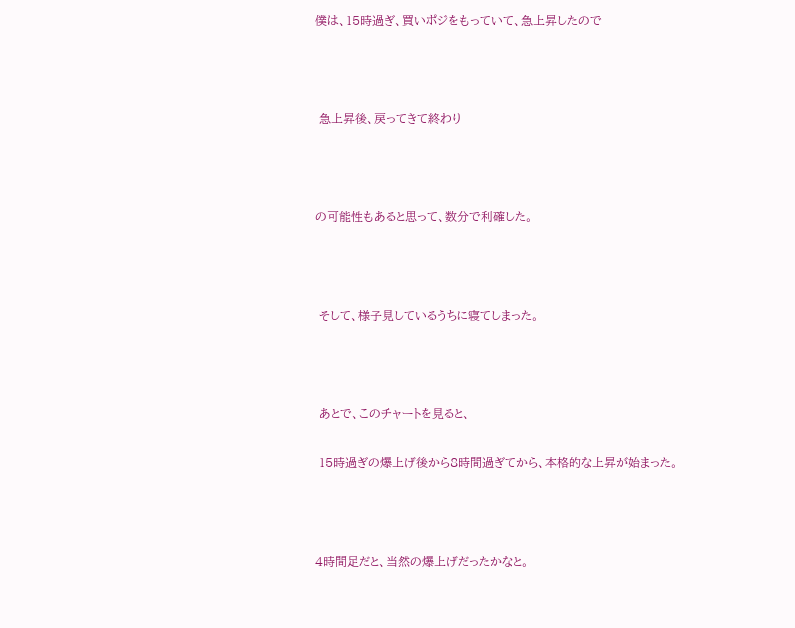僕は、15時過ぎ、買いポジをもっていて、急上昇したので



 急上昇後、戻ってきて終わり



の可能性もあると思って、数分で利確した。



 そして、様子見しているうちに寝てしまった。



 あとで、このチャートを見ると、

 15時過ぎの爆上げ後から8時間過ぎてから、本格的な上昇が始まった。



4時間足だと、当然の爆上げだったかなと。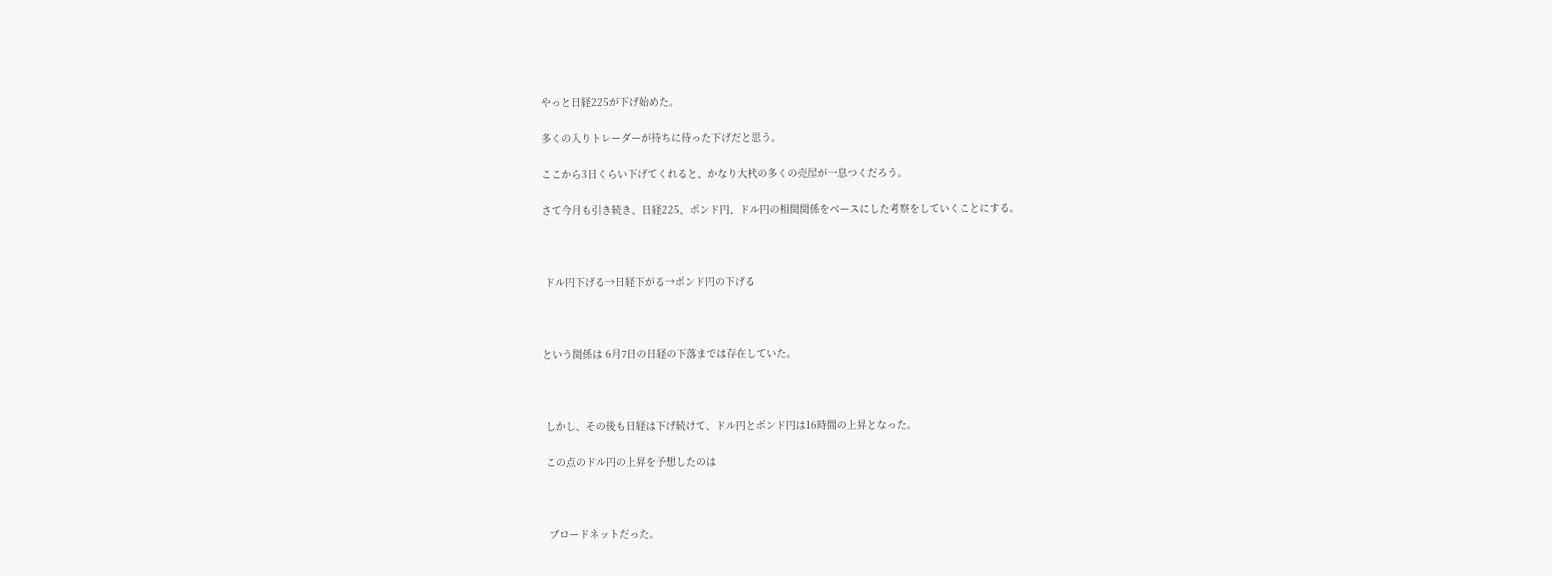やっと日経225が下げ始めた。

多くの入りトレーダーが待ちに待った下げだと思う。

ここから3日くらい下げてくれると、かなり大杙の多くの売屋が一息つくだろう。

さて今月も引き続き、日経225、ポンド円、ドル円の相関関係をベースにした考察をしていくことにする。



 ドル円下げる→日経下がる→ポンド円の下げる



という関係は 6月7日の日経の下落までは存在していた。



 しかし、その後も日経は下げ続けて、ドル円とポンド円は16時間の上昇となった。

 この点のドル円の上昇を予想したのは



  ブロードネットだった。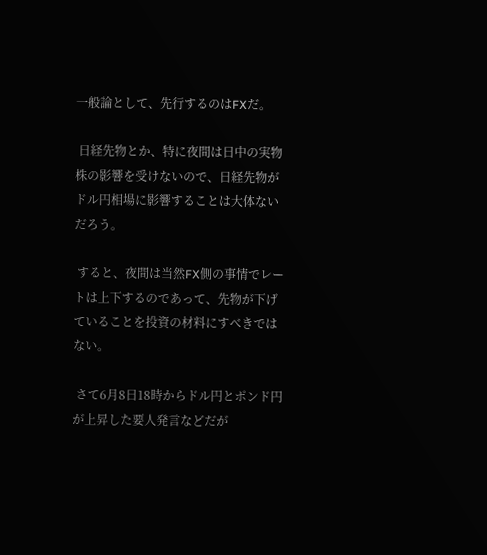一般論として、先行するのはFXだ。

 日経先物とか、特に夜間は日中の実物株の影響を受けないので、日経先物がドル円相場に影響することは大体ないだろう。

 すると、夜間は当然FX側の事情でレートは上下するのであって、先物が下げていることを投資の材料にすべきではない。

 さて6月8日18時からドル円とポンド円が上昇した要人発言などだが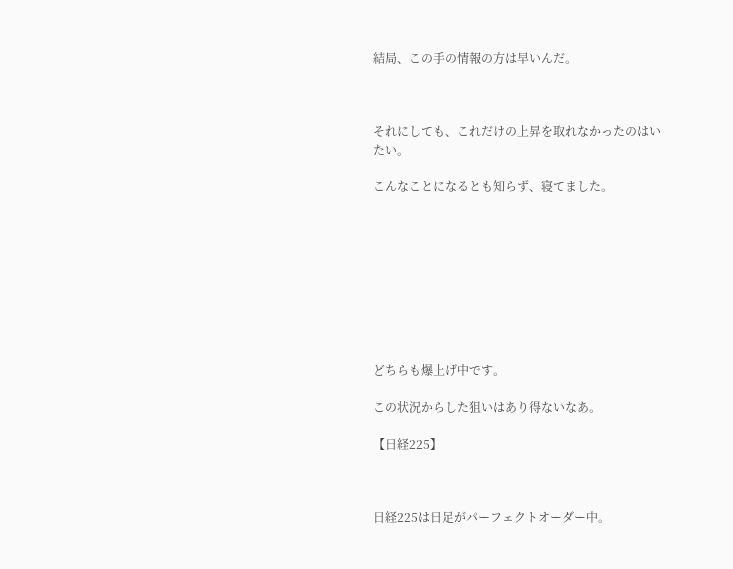結局、この手の情報の方は早いんだ。



それにしても、これだけの上昇を取れなかったのはいたい。

こんなことになるとも知らず、寝てました。









どちらも爆上げ中です。

この状況からした狙いはあり得ないなあ。

【日経225】



日経225は日足がパーフェクトオーダー中。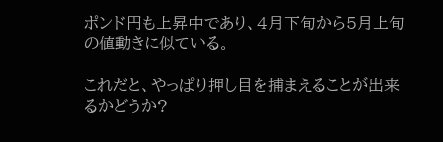ポンド円も上昇中であり、4月下旬から5月上旬の値動きに似ている。

これだと、やっぱり押し目を捕まえることが出来るかどうか?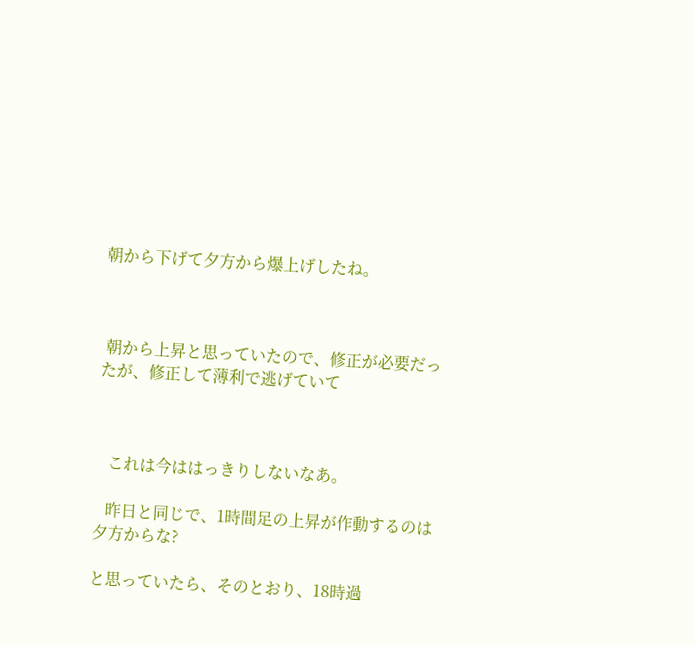朝から下げて夕方から爆上げしたね。



 朝から上昇と思っていたので、修正が必要だったが、修正して薄利で逃げていて



   これは今ははっきりしないなあ。

   昨日と同じで、1時間足の上昇が作動するのは夕方からな?

と思っていたら、そのとおり、18時過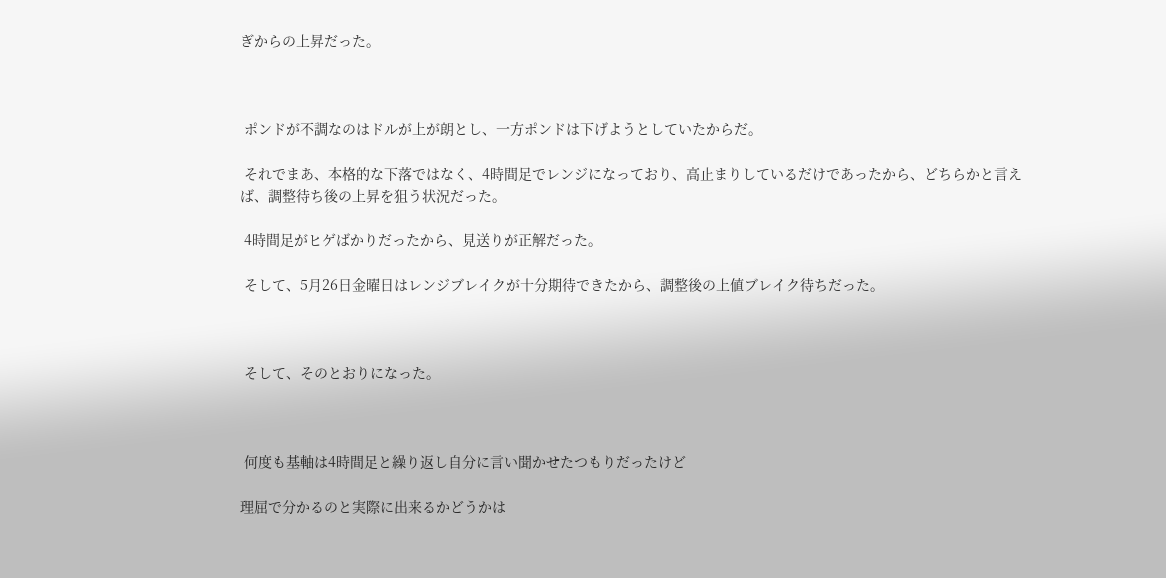ぎからの上昇だった。



 ポンドが不調なのはドルが上が朗とし、一方ポンドは下げようとしていたからだ。

 それでまあ、本格的な下落ではなく、4時間足でレンジになっており、高止まりしているだけであったから、どちらかと言えば、調整待ち後の上昇を狙う状況だった。

 4時間足がヒゲばかりだったから、見送りが正解だった。

 そして、5月26日金曜日はレンジブレイクが十分期待できたから、調整後の上値ブレイク待ちだった。



 そして、そのとおりになった。



 何度も基軸は4時間足と繰り返し自分に言い聞かせたつもりだったけど

理屈で分かるのと実際に出来るかどうかは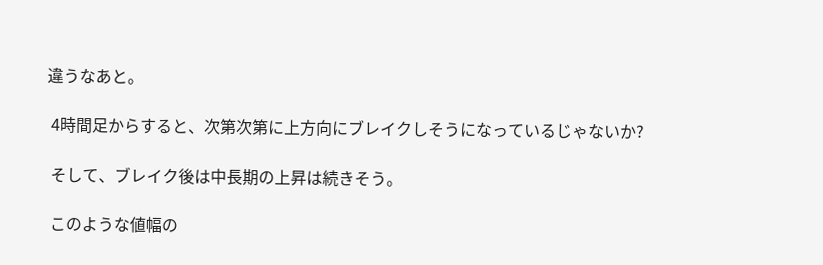違うなあと。

 4時間足からすると、次第次第に上方向にブレイクしそうになっているじゃないか?

 そして、ブレイク後は中長期の上昇は続きそう。

 このような値幅の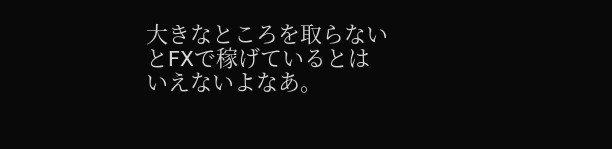大きなところを取らないとFXで稼げているとはいえないよなあ。